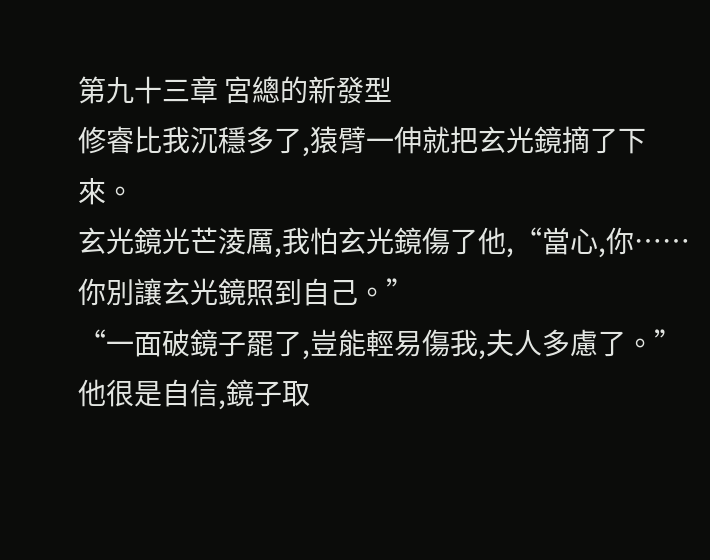第九十三章 宮總的新發型
修睿比我沉穩多了,猿臂一伸就把玄光鏡摘了下來。
玄光鏡光芒淩厲,我怕玄光鏡傷了他,“當心,你……你別讓玄光鏡照到自己。”
“一面破鏡子罷了,豈能輕易傷我,夫人多慮了。”他很是自信,鏡子取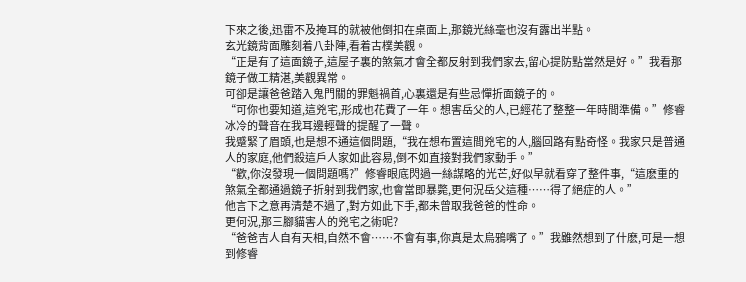下來之後,迅雷不及掩耳的就被他倒扣在桌面上,那鏡光絲毫也沒有露出半點。
玄光鏡背面雕刻着八卦陣,看着古樸美觀。
“正是有了這面鏡子,這屋子裏的煞氣才會全都反射到我們家去,留心提防點當然是好。”我看那鏡子做工精湛,美觀異常。
可卻是讓爸爸踏入鬼門關的罪魁禍首,心裏還是有些忌憚折面鏡子的。
“可你也要知道,這兇宅,形成也花費了一年。想害岳父的人,已經花了整整一年時間準備。”修睿冰冷的聲音在我耳邊輕聲的提醒了一聲。
我蹙緊了眉頭,也是想不通這個問題,“我在想布置這間兇宅的人,腦回路有點奇怪。我家只是普通人的家庭,他們殺這戶人家如此容易,倒不如直接對我們家動手。”
“歡,你沒發現一個問題嗎?”修睿眼底閃過一絲謀略的光芒,好似早就看穿了整件事,“這麽重的煞氣全都通過鏡子折射到我們家,也會當即暴斃,更何況岳父這種……得了絕症的人。”
他言下之意再清楚不過了,對方如此下手,都未曾取我爸爸的性命。
更何況,那三腳貓害人的兇宅之術呢?
“爸爸吉人自有天相,自然不會……不會有事,你真是太烏鴉嘴了。”我雖然想到了什麽,可是一想到修睿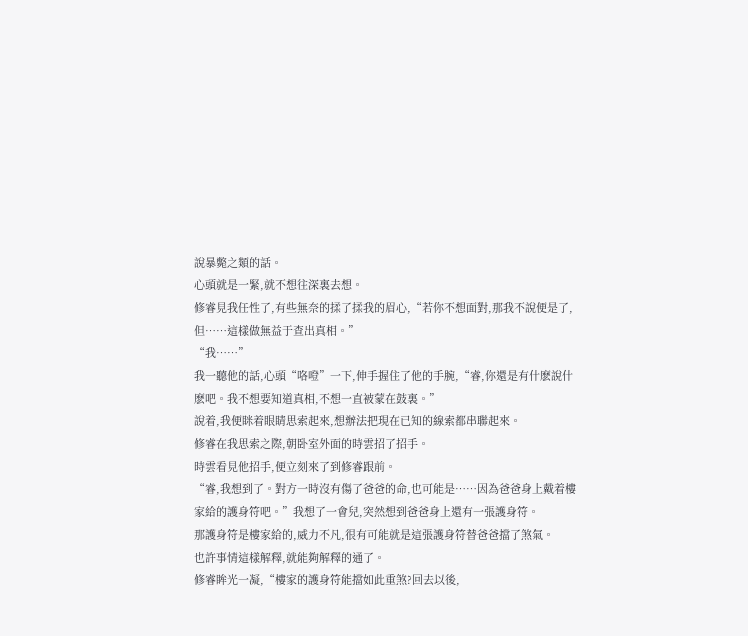說暴斃之類的話。
心頭就是一緊,就不想往深裏去想。
修睿見我任性了,有些無奈的揉了揉我的眉心,“若你不想面對,那我不說便是了,但……這樣做無益于查出真相。”
“我……”
我一聽他的話,心頭“咯噔”一下,伸手握住了他的手腕,“睿,你還是有什麽說什麽吧。我不想要知道真相,不想一直被蒙在鼓裏。”
說着,我便眯着眼睛思索起來,想辦法把現在已知的線索都串聯起來。
修睿在我思索之際,朝卧室外面的時雲招了招手。
時雲看見他招手,便立刻來了到修睿跟前。
“睿,我想到了。對方一時沒有傷了爸爸的命,也可能是……因為爸爸身上戴着樓家給的護身符吧。”我想了一會兒,突然想到爸爸身上還有一張護身符。
那護身符是樓家給的,威力不凡,很有可能就是這張護身符替爸爸擋了煞氣。
也許事情這樣解釋,就能夠解釋的通了。
修睿眸光一凝,“樓家的護身符能擋如此重煞?回去以後,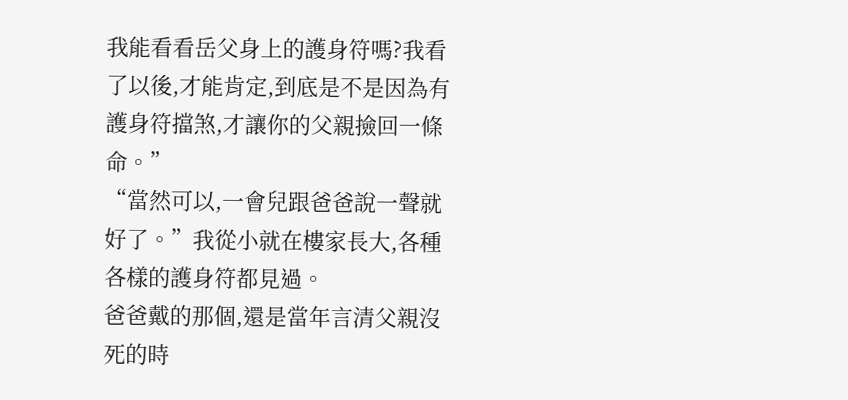我能看看岳父身上的護身符嗎?我看了以後,才能肯定,到底是不是因為有護身符擋煞,才讓你的父親撿回一條命。”
“當然可以,一會兒跟爸爸說一聲就好了。”我從小就在樓家長大,各種各樣的護身符都見過。
爸爸戴的那個,還是當年言清父親沒死的時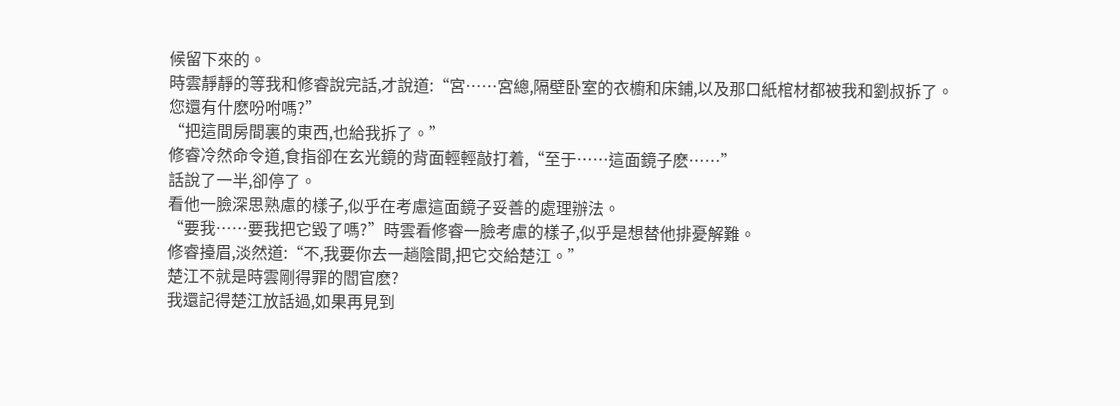候留下來的。
時雲靜靜的等我和修睿說完話,才說道:“宮……宮總,隔壁卧室的衣櫥和床鋪,以及那口紙棺材都被我和劉叔拆了。您還有什麽吩咐嗎?”
“把這間房間裏的東西,也給我拆了。”
修睿冷然命令道,食指卻在玄光鏡的背面輕輕敲打着,“至于……這面鏡子麽……”
話說了一半,卻停了。
看他一臉深思熟慮的樣子,似乎在考慮這面鏡子妥善的處理辦法。
“要我……要我把它毀了嗎?”時雲看修睿一臉考慮的樣子,似乎是想替他排憂解難。
修睿擡眉,淡然道:“不,我要你去一趟陰間,把它交給楚江。”
楚江不就是時雲剛得罪的閻官麽?
我還記得楚江放話過,如果再見到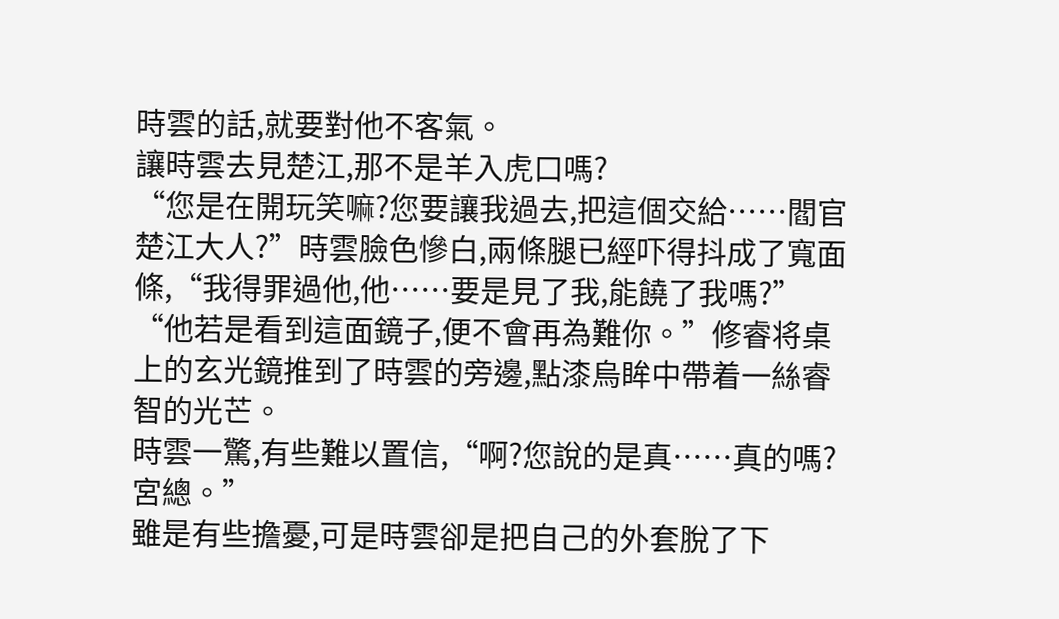時雲的話,就要對他不客氣。
讓時雲去見楚江,那不是羊入虎口嗎?
“您是在開玩笑嘛?您要讓我過去,把這個交給……閻官楚江大人?”時雲臉色慘白,兩條腿已經吓得抖成了寬面條,“我得罪過他,他……要是見了我,能饒了我嗎?”
“他若是看到這面鏡子,便不會再為難你。”修睿将桌上的玄光鏡推到了時雲的旁邊,點漆烏眸中帶着一絲睿智的光芒。
時雲一驚,有些難以置信,“啊?您說的是真……真的嗎?宮總。”
雖是有些擔憂,可是時雲卻是把自己的外套脫了下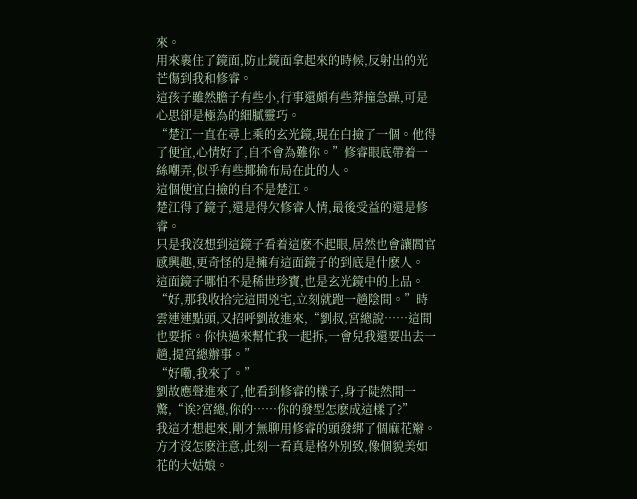來。
用來裹住了鏡面,防止鏡面拿起來的時候,反射出的光芒傷到我和修睿。
這孩子雖然膽子有些小,行事還頗有些莽撞急躁,可是心思卻是極為的細膩靈巧。
“楚江一直在尋上乘的玄光鏡,現在白撿了一個。他得了便宜,心情好了,自不會為難你。”修睿眼底帶着一絲嘲弄,似乎有些揶揄布局在此的人。
這個便宜白撿的自不是楚江。
楚江得了鏡子,還是得欠修睿人情,最後受益的還是修睿。
只是我沒想到這鏡子看着這麽不起眼,居然也會讓閻官感興趣,更奇怪的是擁有這面鏡子的到底是什麽人。
這面鏡子哪怕不是稀世珍寶,也是玄光鏡中的上品。
“好,那我收拾完這間兇宅,立刻就跑一趟陰間。”時雲連連點頭,又招呼劉故進來,“劉叔,宮總說……這間也要拆。你快過來幫忙我一起拆,一會兒我還要出去一趟,提宮總辦事。”
“好嘞,我來了。”
劉故應聲進來了,他看到修睿的樣子,身子陡然間一驚,“诶?宮總,你的……你的發型怎麽成這樣了?”
我這才想起來,剛才無聊用修睿的頭發綁了個麻花辮。
方才沒怎麽注意,此刻一看真是格外別致,像個貌美如花的大姑娘。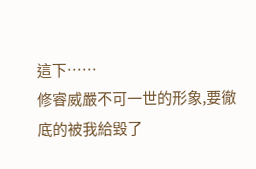這下……
修睿威嚴不可一世的形象,要徹底的被我給毀了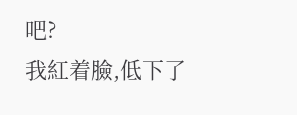吧?
我紅着臉,低下了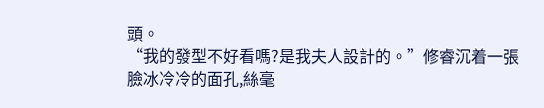頭。
“我的發型不好看嗎?是我夫人設計的。”修睿沉着一張臉冰冷冷的面孔,絲毫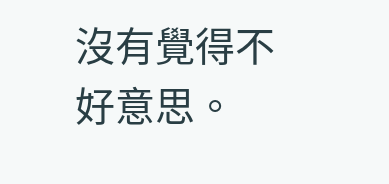沒有覺得不好意思。